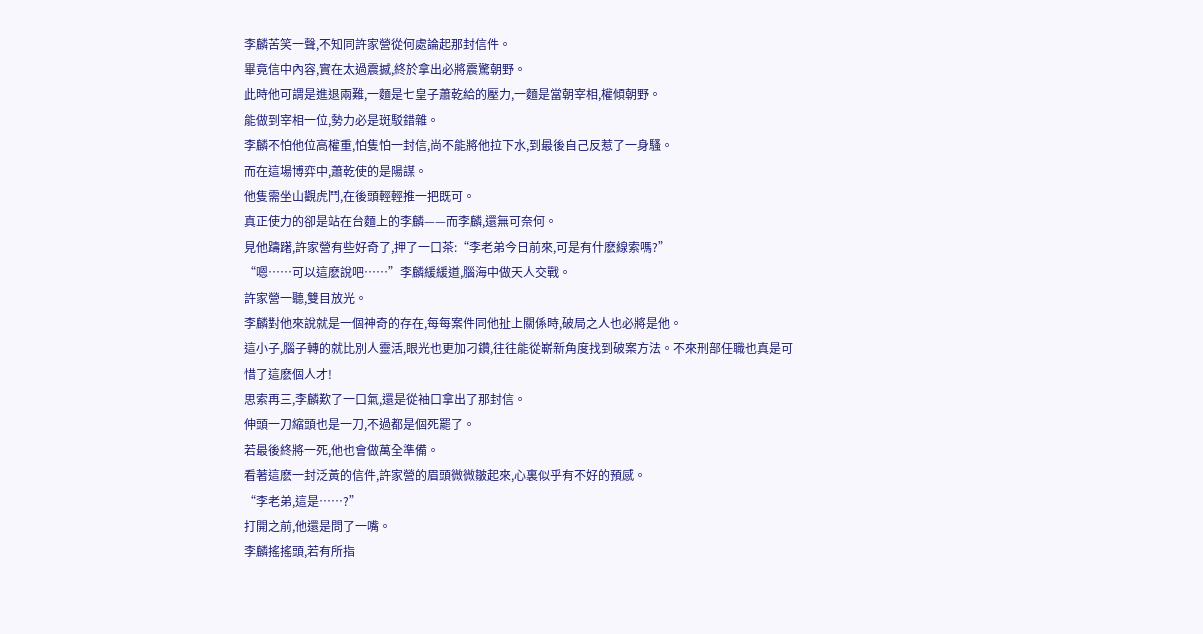李麟苦笑一聲,不知同許家營從何處論起那封信件。
畢竟信中內容,實在太過震撼,終於拿出必將震驚朝野。
此時他可謂是進退兩難,一麵是七皇子蕭乾給的壓力,一麵是當朝宰相,權傾朝野。
能做到宰相一位,勢力必是斑駁錯雜。
李麟不怕他位高權重,怕隻怕一封信,尚不能將他拉下水,到最後自己反惹了一身騷。
而在這場博弈中,蕭乾使的是陽謀。
他隻需坐山觀虎鬥,在後頭輕輕推一把既可。
真正使力的卻是站在台麵上的李麟——而李麟,還無可奈何。
見他躊躇,許家營有些好奇了,押了一口茶:“李老弟今日前來,可是有什麽線索嗎?”
“嗯……可以這麽說吧……”李麟緩緩道,腦海中做天人交戰。
許家營一聽,雙目放光。
李麟對他來說就是一個神奇的存在,每每案件同他扯上關係時,破局之人也必將是他。
這小子,腦子轉的就比別人靈活,眼光也更加刁鑽,往往能從嶄新角度找到破案方法。不來刑部任職也真是可惜了這麽個人才!
思索再三,李麟歎了一口氣,還是從袖口拿出了那封信。
伸頭一刀縮頭也是一刀,不過都是個死罷了。
若最後終將一死,他也會做萬全準備。
看著這麽一封泛黃的信件,許家營的眉頭微微皺起來,心裏似乎有不好的預感。
“李老弟,這是……?”
打開之前,他還是問了一嘴。
李麟搖搖頭,若有所指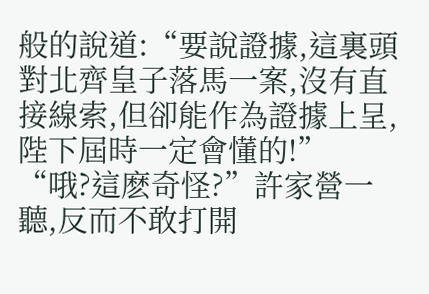般的說道:“要說證據,這裏頭對北齊皇子落馬一案,沒有直接線索,但卻能作為證據上呈,陛下屆時一定會懂的!”
“哦?這麽奇怪?”許家營一聽,反而不敢打開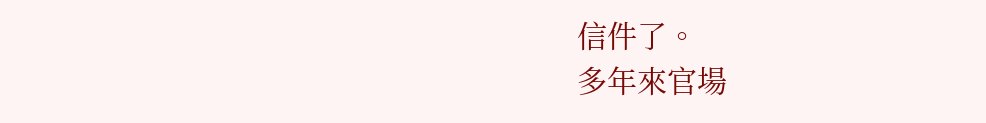信件了。
多年來官場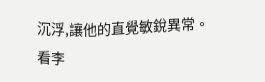沉浮,讓他的直覺敏銳異常。
看李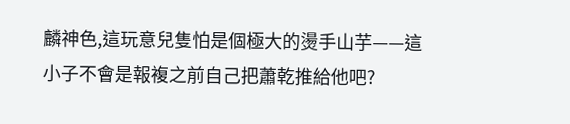麟神色,這玩意兒隻怕是個極大的燙手山芋——這小子不會是報複之前自己把蕭乾推給他吧?